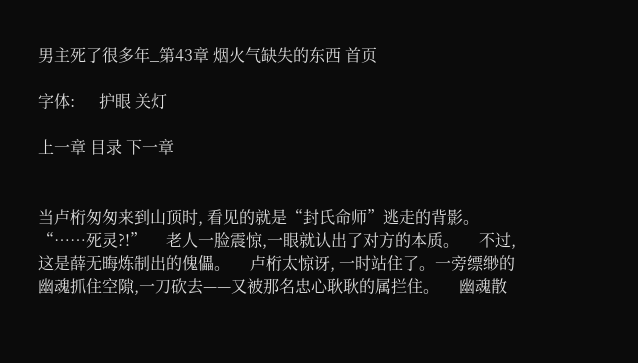男主死了很多年_第43章 烟火气缺失的东西 首页

字体:      护眼 关灯

上一章 目录 下一章


当卢桁匆匆来到山顶时, 看见的就是“封氏命师”逃走的背影。     “……死灵?!”     老人一脸震惊,一眼就认出了对方的本质。     不过,这是薛无晦炼制出的傀儡。     卢桁太惊讶, 一时站住了。一旁缥缈的幽魂抓住空隙,一刀砍去——又被那名忠心耿耿的属拦住。     幽魂散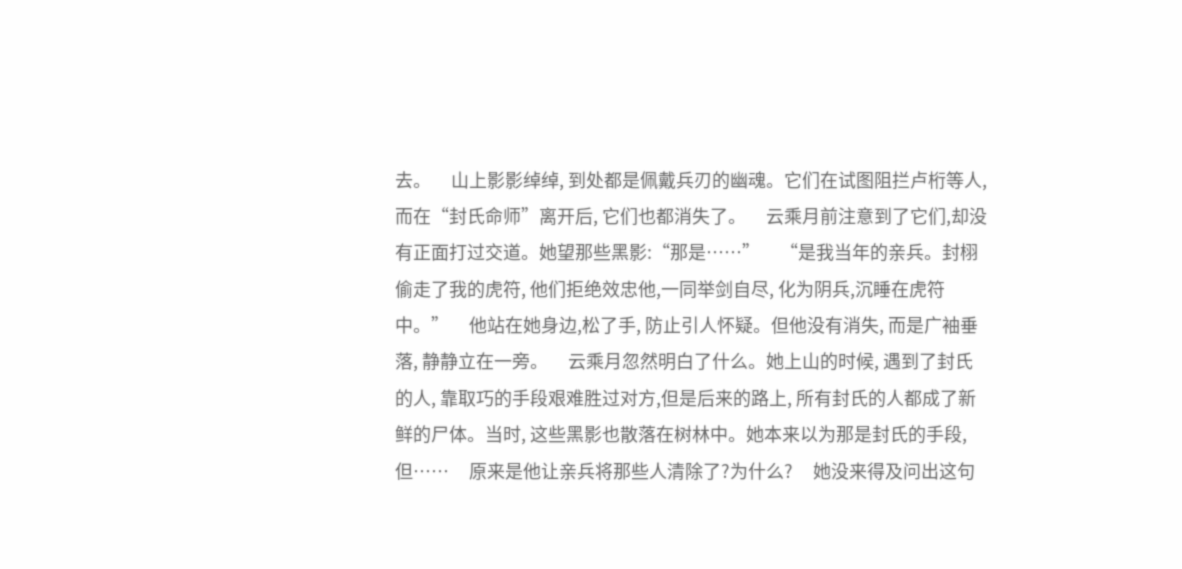去。     山上影影绰绰, 到处都是佩戴兵刃的幽魂。它们在试图阻拦卢桁等人,而在“封氏命师”离开后, 它们也都消失了。     云乘月前注意到了它们,却没有正面打过交道。她望那些黑影:“那是……”     “是我当年的亲兵。封栩偷走了我的虎符, 他们拒绝效忠他,一同举剑自尽, 化为阴兵,沉睡在虎符中。”     他站在她身边,松了手, 防止引人怀疑。但他没有消失, 而是广袖垂落, 静静立在一旁。     云乘月忽然明白了什么。她上山的时候, 遇到了封氏的人, 靠取巧的手段艰难胜过对方,但是后来的路上, 所有封氏的人都成了新鲜的尸体。当时, 这些黑影也散落在树林中。她本来以为那是封氏的手段,但……     原来是他让亲兵将那些人清除了?为什么?     她没来得及问出这句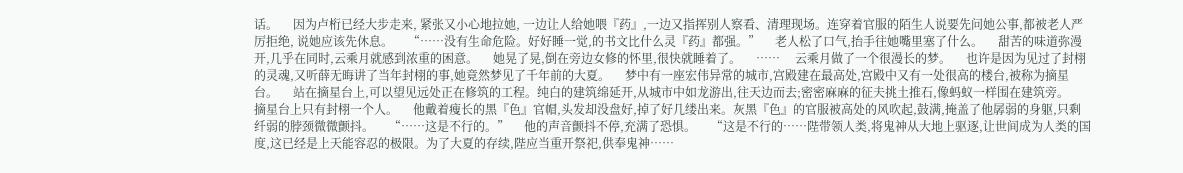话。     因为卢桁已经大步走来, 紧张又小心地拉她, 一边让人给她喂『药』,一边又指挥别人察看、清理现场。连穿着官服的陌生人说要先问她公事,都被老人严厉拒绝, 说她应该先休息。     “……没有生命危险。好好睡一觉,的书文比什么灵『药』都强。”     老人松了口气,抬手往她嘴里塞了什么。     甜苦的味道弥漫开,几乎在同时,云乘月就感到浓重的困意。     她晃了晃,倒在旁边女修的怀里,很快就睡着了。     ……     云乘月做了一个很漫长的梦。     也许是因为见过了封栩的灵魂,又听薛无晦讲了当年封栩的事,她竟然梦见了千年前的大夏。     梦中有一座宏伟异常的城市,宫殿建在最高处,宫殿中又有一处很高的楼台,被称为摘星台。     站在摘星台上,可以望见远处正在修筑的工程。纯白的建筑绵延开,从城市中如龙游出,往天边而去;密密麻麻的征夫挑土推石,像蚂蚁一样围在建筑旁。     摘星台上只有封栩一个人。     他戴着瘦长的黑『色』官帽,头发却没盘好,掉了好几缕出来。灰黑『色』的官服被高处的风吹起,鼓满,掩盖了他孱弱的身躯,只剩纤弱的脖颈微微颤抖。     “……这是不行的。”     他的声音颤抖不停,充满了恐惧。     “这是不行的……陛带领人类,将鬼神从大地上驱逐,让世间成为人类的国度,这已经是上天能容忍的极限。为了大夏的存续,陛应当重开祭祀,供奉鬼神……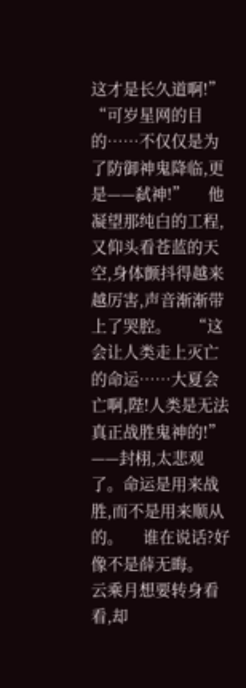这才是长久道啊!”     “可岁星网的目的……不仅仅是为了防御神鬼降临,更是——弑神!”     他凝望那纯白的工程,又仰头看苍蓝的天空,身体颤抖得越来越厉害,声音渐渐带上了哭腔。     “这会让人类走上灭亡的命运……大夏会亡啊,陛!人类是无法真正战胜鬼神的!”     ——封栩,太悲观了。命运是用来战胜,而不是用来顺从的。     谁在说话?好像不是薛无晦。     云乘月想要转身看看,却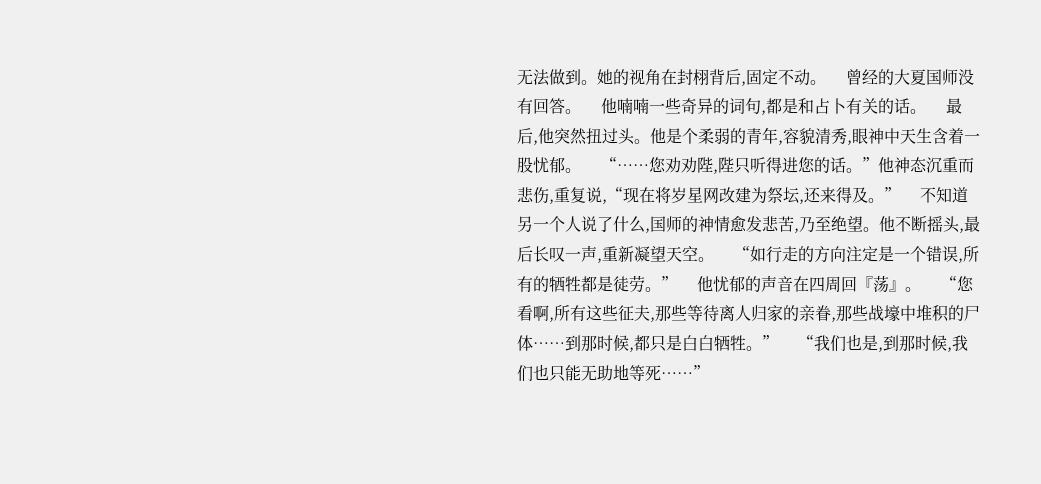无法做到。她的视角在封栩背后,固定不动。     曾经的大夏国师没有回答。     他喃喃一些奇异的词句,都是和占卜有关的话。     最后,他突然扭过头。他是个柔弱的青年,容貌清秀,眼神中天生含着一股忧郁。     “……您劝劝陛,陛只听得进您的话。”他神态沉重而悲伤,重复说,“现在将岁星网改建为祭坛,还来得及。”     不知道另一个人说了什么,国师的神情愈发悲苦,乃至绝望。他不断摇头,最后长叹一声,重新凝望天空。     “如行走的方向注定是一个错误,所有的牺牲都是徒劳。”     他忧郁的声音在四周回『荡』。     “您看啊,所有这些征夫,那些等待离人归家的亲眷,那些战壕中堆积的尸体……到那时候,都只是白白牺牲。”     “我们也是,到那时候,我们也只能无助地等死……”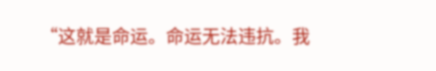“这就是命运。命运无法违抗。我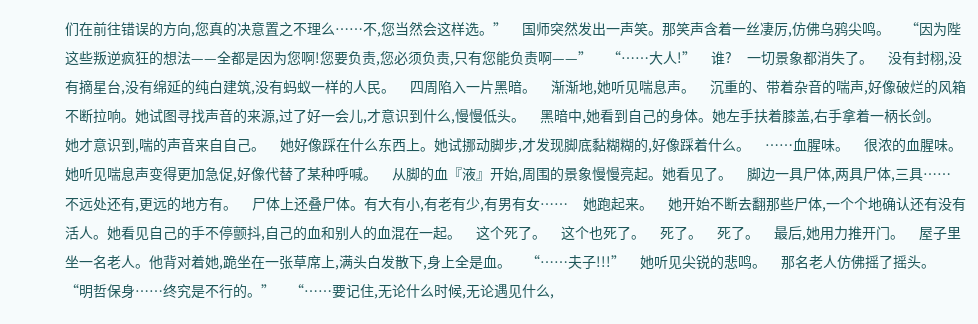们在前往错误的方向,您真的决意置之不理么……不,您当然会这样选。”     国师突然发出一声笑。那笑声含着一丝凄厉,仿佛乌鸦尖鸣。     “因为陛这些叛逆疯狂的想法——全都是因为您啊!您要负责,您必须负责,只有您能负责啊——”     “……大人!”     谁?     一切景象都消失了。     没有封栩,没有摘星台,没有绵延的纯白建筑,没有蚂蚁一样的人民。     四周陷入一片黑暗。     渐渐地,她听见喘息声。     沉重的、带着杂音的喘声,好像破烂的风箱不断拉响。她试图寻找声音的来源,过了好一会儿,才意识到什么,慢慢低头。     黑暗中,她看到自己的身体。她左手扶着膝盖,右手拿着一柄长剑。     她才意识到,喘的声音来自自己。     她好像踩在什么东西上。她试挪动脚步,才发现脚底黏糊糊的,好像踩着什么。     ……血腥味。     很浓的血腥味。     她听见喘息声变得更加急促,好像代替了某种呼喊。     从脚的血『液』开始,周围的景象慢慢亮起。她看见了。     脚边一具尸体,两具尸体,三具……     不远处还有,更远的地方有。     尸体上还叠尸体。有大有小,有老有少,有男有女……     她跑起来。     她开始不断去翻那些尸体,一个个地确认还有没有活人。她看见自己的手不停颤抖,自己的血和别人的血混在一起。     这个死了。     这个也死了。     死了。     死了。     最后,她用力推开门。     屋子里坐一名老人。他背对着她,跪坐在一张草席上,满头白发散下,身上全是血。     “……夫子!!!”     她听见尖锐的悲鸣。     那名老人仿佛摇了摇头。     “明哲保身……终究是不行的。”     “……要记住,无论什么时候,无论遇见什么,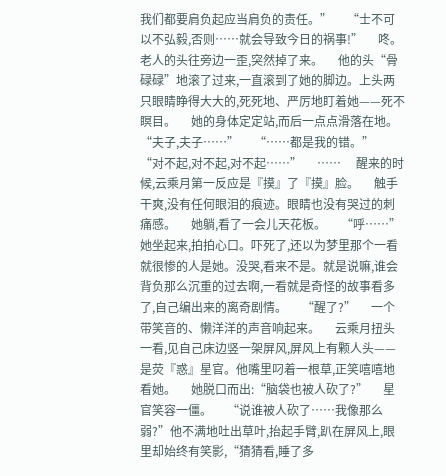我们都要肩负起应当肩负的责任。”     “士不可以不弘毅,否则……就会导致今日的祸事!”     咚。     老人的头往旁边一歪,突然掉了来。     他的头“骨碌碌”地滚了过来,一直滚到了她的脚边。上头两只眼睛睁得大大的,死死地、严厉地盯着她——死不瞑目。     她的身体定定站,而后一点点滑落在地。     “夫子,夫子……”     “……都是我的错。”     “对不起,对不起,对不起……”     ……     醒来的时候,云乘月第一反应是『摸』了『摸』脸。     触手干爽,没有任何眼泪的痕迹。眼睛也没有哭过的刺痛感。     她躺,看了一会儿天花板。     “呼……”     她坐起来,拍拍心口。吓死了,还以为梦里那个一看就很惨的人是她。没哭,看来不是。就是说嘛,谁会背负那么沉重的过去啊,一看就是奇怪的故事看多了,自己编出来的离奇剧情。     “醒了?”     一个带笑音的、懒洋洋的声音响起来。     云乘月扭头一看,见自己床边竖一架屏风,屏风上有颗人头——是荧『惑』星官。他嘴里叼着一根草,正笑嘻嘻地看她。     她脱口而出:“脑袋也被人砍了?”     星官笑容一僵。     “说谁被人砍了……我像那么弱?”他不满地吐出草叶,抬起手臂,趴在屏风上,眼里却始终有笑影,“猜猜看,睡了多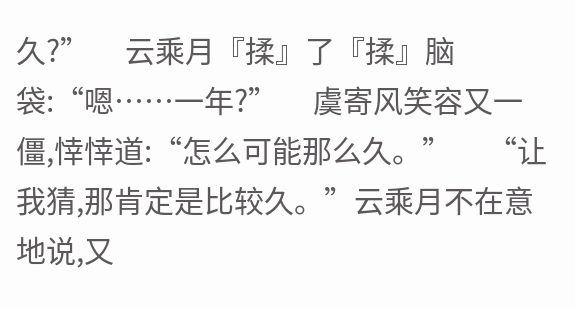久?”     云乘月『揉』了『揉』脑袋:“嗯……一年?”     虞寄风笑容又一僵,悻悻道:“怎么可能那么久。”     “让我猜,那肯定是比较久。”云乘月不在意地说,又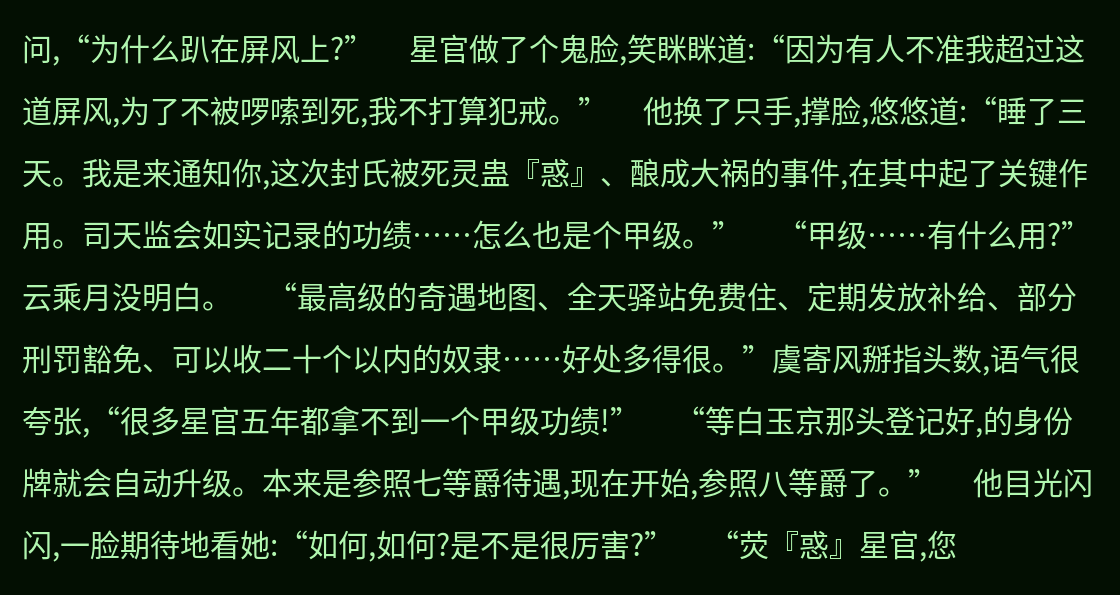问,“为什么趴在屏风上?”     星官做了个鬼脸,笑眯眯道:“因为有人不准我超过这道屏风,为了不被啰嗦到死,我不打算犯戒。”     他换了只手,撑脸,悠悠道:“睡了三天。我是来通知你,这次封氏被死灵蛊『惑』、酿成大祸的事件,在其中起了关键作用。司天监会如实记录的功绩……怎么也是个甲级。”     “甲级……有什么用?”云乘月没明白。     “最高级的奇遇地图、全天驿站免费住、定期发放补给、部分刑罚豁免、可以收二十个以内的奴隶……好处多得很。”虞寄风掰指头数,语气很夸张,“很多星官五年都拿不到一个甲级功绩!”     “等白玉京那头登记好,的身份牌就会自动升级。本来是参照七等爵待遇,现在开始,参照八等爵了。”     他目光闪闪,一脸期待地看她:“如何,如何?是不是很厉害?”     “荧『惑』星官,您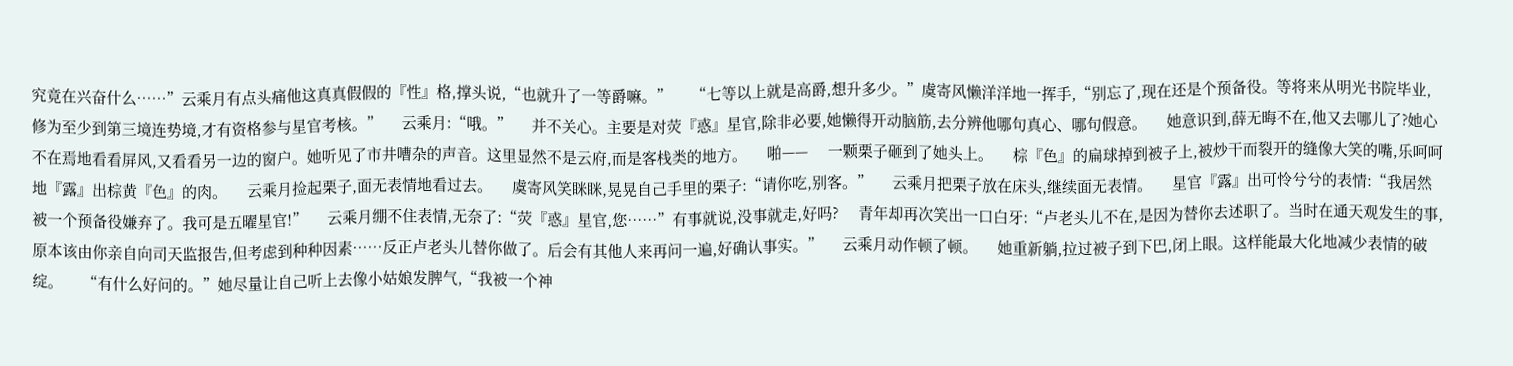究竟在兴奋什么……”云乘月有点头痛他这真真假假的『性』格,撑头说,“也就升了一等爵嘛。”     “七等以上就是高爵,想升多少。”虞寄风懒洋洋地一挥手,“别忘了,现在还是个预备役。等将来从明光书院毕业,修为至少到第三境连势境,才有资格参与星官考核。”     云乘月:“哦。”     并不关心。主要是对荧『惑』星官,除非必要,她懒得开动脑筋,去分辨他哪句真心、哪句假意。     她意识到,薛无晦不在,他又去哪儿了?她心不在焉地看看屏风,又看看另一边的窗户。她听见了市井嘈杂的声音。这里显然不是云府,而是客栈类的地方。     啪——     一颗栗子砸到了她头上。     棕『色』的扁球掉到被子上,被炒干而裂开的缝像大笑的嘴,乐呵呵地『露』出棕黄『色』的肉。     云乘月捡起栗子,面无表情地看过去。     虞寄风笑眯眯,晃晃自己手里的栗子:“请你吃,别客。”     云乘月把栗子放在床头,继续面无表情。     星官『露』出可怜兮兮的表情:“我居然被一个预备役嫌弃了。我可是五曜星官!”     云乘月绷不住表情,无奈了:“荧『惑』星官,您……”有事就说,没事就走,好吗?     青年却再次笑出一口白牙:“卢老头儿不在,是因为替你去述职了。当时在通天观发生的事,原本该由你亲自向司天监报告,但考虑到种种因素……反正卢老头儿替你做了。后会有其他人来再问一遍,好确认事实。”     云乘月动作顿了顿。     她重新躺,拉过被子到下巴,闭上眼。这样能最大化地减少表情的破绽。     “有什么好问的。”她尽量让自己听上去像小姑娘发脾气,“我被一个神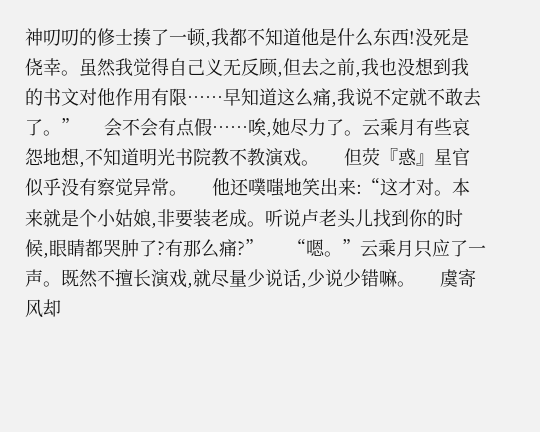神叨叨的修士揍了一顿,我都不知道他是什么东西!没死是侥幸。虽然我觉得自己义无反顾,但去之前,我也没想到我的书文对他作用有限……早知道这么痛,我说不定就不敢去了。”     会不会有点假……唉,她尽力了。云乘月有些哀怨地想,不知道明光书院教不教演戏。     但荧『惑』星官似乎没有察觉异常。     他还噗嗤地笑出来:“这才对。本来就是个小姑娘,非要装老成。听说卢老头儿找到你的时候,眼睛都哭肿了?有那么痛?”     “嗯。”云乘月只应了一声。既然不擅长演戏,就尽量少说话,少说少错嘛。     虞寄风却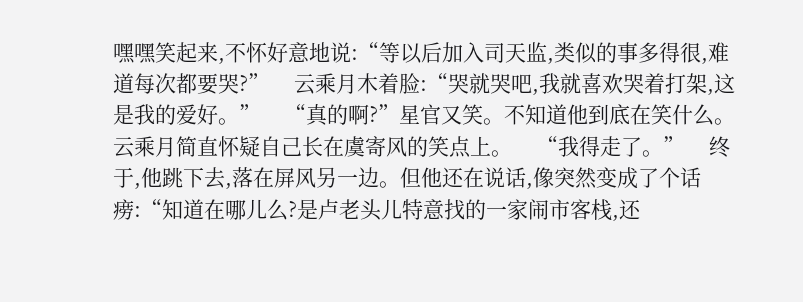嘿嘿笑起来,不怀好意地说:“等以后加入司天监,类似的事多得很,难道每次都要哭?”     云乘月木着脸:“哭就哭吧,我就喜欢哭着打架,这是我的爱好。”     “真的啊?”星官又笑。不知道他到底在笑什么。云乘月简直怀疑自己长在虞寄风的笑点上。     “我得走了。”     终于,他跳下去,落在屏风另一边。但他还在说话,像突然变成了个话痨:“知道在哪儿么?是卢老头儿特意找的一家闹市客栈,还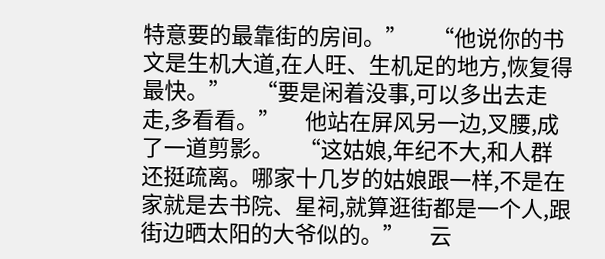特意要的最靠街的房间。”     “他说你的书文是生机大道,在人旺、生机足的地方,恢复得最快。”     “要是闲着没事,可以多出去走走,多看看。”     他站在屏风另一边,叉腰,成了一道剪影。     “这姑娘,年纪不大,和人群还挺疏离。哪家十几岁的姑娘跟一样,不是在家就是去书院、星祠,就算逛街都是一个人,跟街边晒太阳的大爷似的。”     云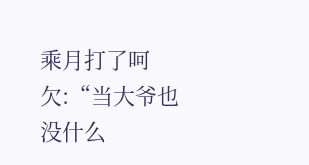乘月打了呵欠:“当大爷也没什么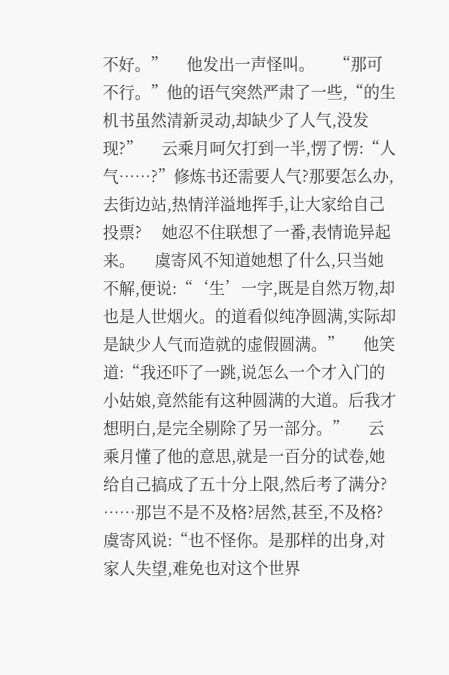不好。”     他发出一声怪叫。     “那可不行。”他的语气突然严肃了一些,“的生机书虽然清新灵动,却缺少了人气,没发现?”     云乘月呵欠打到一半,愣了愣:“人气……?”修炼书还需要人气?那要怎么办,去街边站,热情洋溢地挥手,让大家给自己投票?     她忍不住联想了一番,表情诡异起来。     虞寄风不知道她想了什么,只当她不解,便说:“‘生’一字,既是自然万物,却也是人世烟火。的道看似纯净圆满,实际却是缺少人气而造就的虚假圆满。”     他笑道:“我还吓了一跳,说怎么一个才入门的小姑娘,竟然能有这种圆满的大道。后我才想明白,是完全剔除了另一部分。”     云乘月懂了他的意思,就是一百分的试卷,她给自己搞成了五十分上限,然后考了满分?     ……那岂不是不及格?居然,甚至,不及格?     虞寄风说:“也不怪你。是那样的出身,对家人失望,难免也对这个世界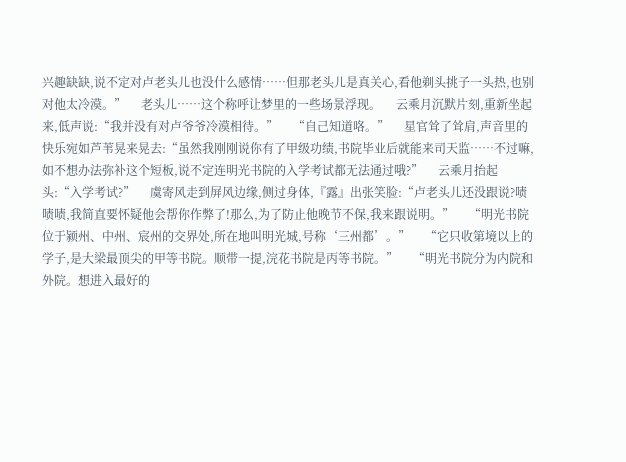兴趣缺缺,说不定对卢老头儿也没什么感情……但那老头儿是真关心,看他剃头挑子一头热,也别对他太冷漠。”     老头儿……这个称呼让梦里的一些场景浮现。     云乘月沉默片刻,重新坐起来,低声说:“我并没有对卢爷爷冷漠相待。”     “自己知道咯。”     星官耸了耸肩,声音里的快乐宛如芦苇晃来晃去:“虽然我刚刚说你有了甲级功绩,书院毕业后就能来司天监……不过嘛,如不想办法弥补这个短板,说不定连明光书院的入学考试都无法通过哦?”     云乘月抬起头:“入学考试?”     虞寄风走到屏风边缘,侧过身体,『露』出张笑脸:“卢老头儿还没跟说?啧啧啧,我简直要怀疑他会帮你作弊了!那么,为了防止他晚节不保,我来跟说明。”     “明光书院位于颍州、中州、宸州的交界处,所在地叫明光城,号称‘三州都’。”     “它只收第境以上的学子,是大梁最顶尖的甲等书院。顺带一提,浣花书院是丙等书院。”     “明光书院分为内院和外院。想进入最好的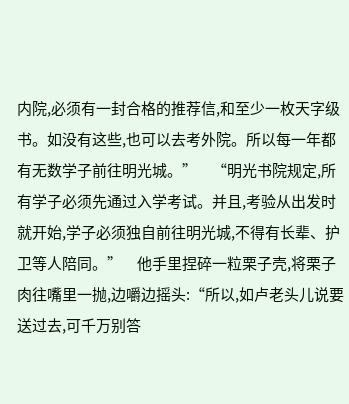内院,必须有一封合格的推荐信,和至少一枚天字级书。如没有这些,也可以去考外院。所以每一年都有无数学子前往明光城。”     “明光书院规定,所有学子必须先通过入学考试。并且,考验从出发时就开始,学子必须独自前往明光城,不得有长辈、护卫等人陪同。”     他手里捏碎一粒栗子壳,将栗子肉往嘴里一抛,边嚼边摇头:“所以,如卢老头儿说要送过去,可千万别答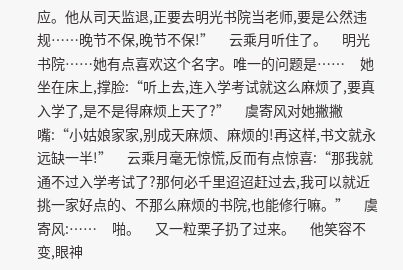应。他从司天监退,正要去明光书院当老师,要是公然违规……晚节不保,晚节不保!”     云乘月听住了。     明光书院……她有点喜欢这个名字。唯一的问题是……     她坐在床上,撑脸:“听上去,连入学考试就这么麻烦了,要真入学了,是不是得麻烦上天了?”     虞寄风对她撇撇嘴:“小姑娘家家,别成天麻烦、麻烦的!再这样,书文就永远缺一半!”     云乘月毫无惊慌,反而有点惊喜:“那我就通不过入学考试了?那何必千里迢迢赶过去,我可以就近挑一家好点的、不那么麻烦的书院,也能修行嘛。”     虞寄风:……     啪。     又一粒栗子扔了过来。     他笑容不变,眼神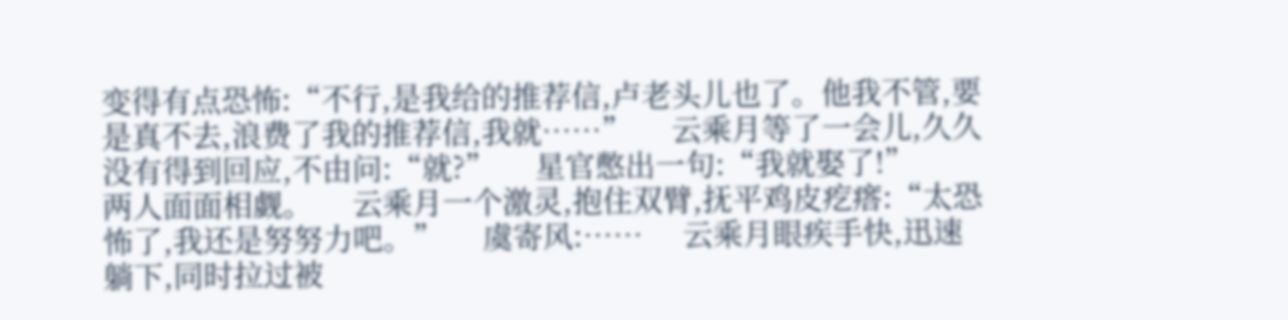变得有点恐怖:“不行,是我给的推荐信,卢老头儿也了。他我不管,要是真不去,浪费了我的推荐信,我就……”     云乘月等了一会儿,久久没有得到回应,不由问:“就?”     星官憋出一句:“我就娶了!”     两人面面相觑。     云乘月一个激灵,抱住双臂,抚平鸡皮疙瘩:“太恐怖了,我还是努努力吧。”     虞寄风:……     云乘月眼疾手快,迅速躺下,同时拉过被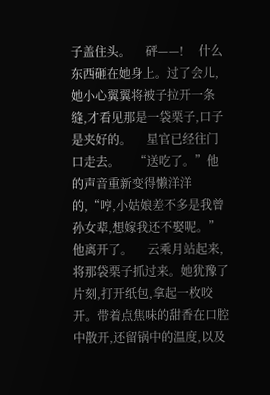子盖住头。     砰——!     什么东西砸在她身上。过了会儿,她小心翼翼将被子拉开一条缝,才看见那是一袋栗子,口子是夹好的。     星官已经往门口走去。     “送吃了。”他的声音重新变得懒洋洋的,“哼,小姑娘差不多是我曾孙女辈,想嫁我还不娶呢。”     他离开了。     云乘月站起来,将那袋栗子抓过来。她犹豫了片刻,打开纸包,拿起一枚咬开。带着点焦味的甜香在口腔中散开,还留锅中的温度,以及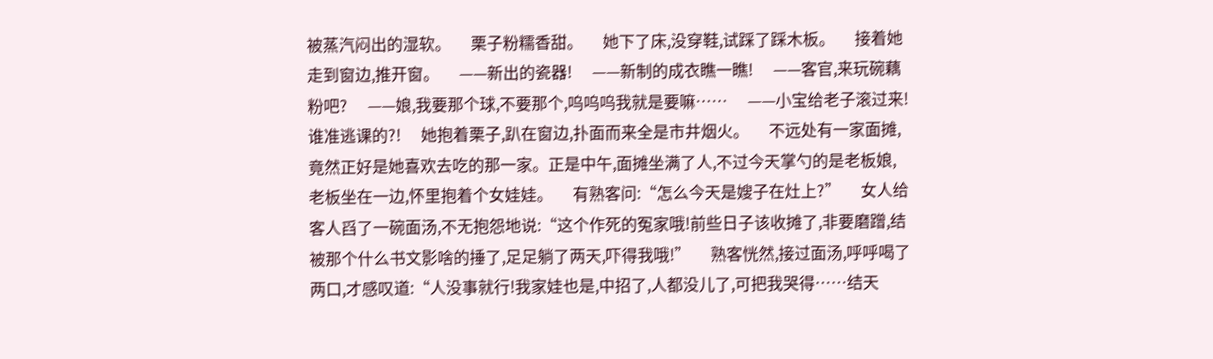被蒸汽闷出的湿软。     栗子粉糯香甜。     她下了床,没穿鞋,试踩了踩木板。     接着她走到窗边,推开窗。     ——新出的瓷器!     ——新制的成衣瞧一瞧!     ——客官,来玩碗藕粉吧?     ——娘,我要那个球,不要那个,呜呜呜我就是要嘛……     ——小宝给老子滚过来!谁准逃课的?!     她抱着栗子,趴在窗边,扑面而来全是市井烟火。     不远处有一家面摊,竟然正好是她喜欢去吃的那一家。正是中午,面摊坐满了人,不过今天掌勺的是老板娘,老板坐在一边,怀里抱着个女娃娃。     有熟客问:“怎么今天是嫂子在灶上?”     女人给客人舀了一碗面汤,不无抱怨地说:“这个作死的冤家哦!前些日子该收摊了,非要磨蹭,结被那个什么书文影啥的捶了,足足躺了两天,吓得我哦!”     熟客恍然,接过面汤,呼呼喝了两口,才感叹道:“人没事就行!我家娃也是,中招了,人都没儿了,可把我哭得……结天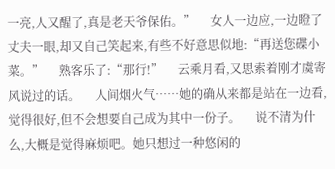一亮,人又醒了,真是老天爷保佑。”     女人一边应,一边瞪了丈夫一眼,却又自己笑起来,有些不好意思似地:“再送您碟小菜。”     熟客乐了:“那行!”     云乘月看,又思索着刚才虞寄风说过的话。     人间烟火气……她的确从来都是站在一边看,觉得很好,但不会想要自己成为其中一份子。     说不清为什么,大概是觉得麻烦吧。她只想过一种悠闲的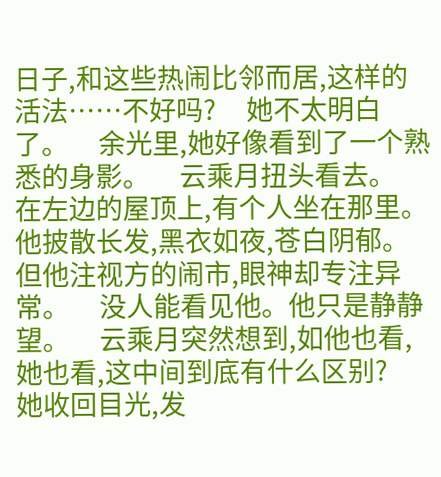日子,和这些热闹比邻而居,这样的活法……不好吗?     她不太明白了。     余光里,她好像看到了一个熟悉的身影。     云乘月扭头看去。     在左边的屋顶上,有个人坐在那里。他披散长发,黑衣如夜,苍白阴郁。但他注视方的闹市,眼神却专注异常。     没人能看见他。他只是静静望。     云乘月突然想到,如他也看,她也看,这中间到底有什么区别?     她收回目光,发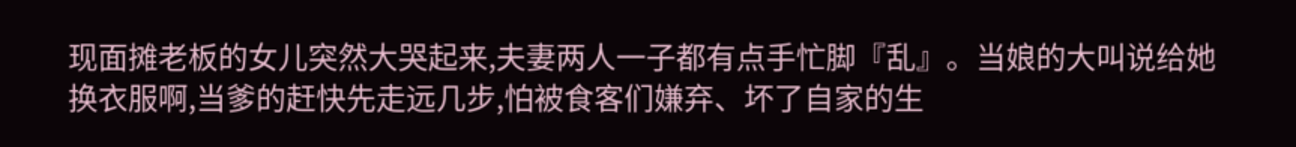现面摊老板的女儿突然大哭起来,夫妻两人一子都有点手忙脚『乱』。当娘的大叫说给她换衣服啊,当爹的赶快先走远几步,怕被食客们嫌弃、坏了自家的生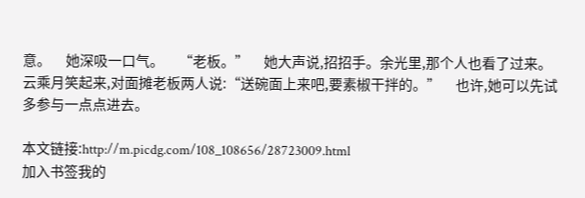意。     她深吸一口气。     “老板。”     她大声说,招招手。余光里,那个人也看了过来。     云乘月笑起来,对面摊老板两人说:“送碗面上来吧,要素椒干拌的。”     也许,她可以先试多参与一点点进去。

本文链接:http://m.picdg.com/108_108656/28723009.html
加入书签我的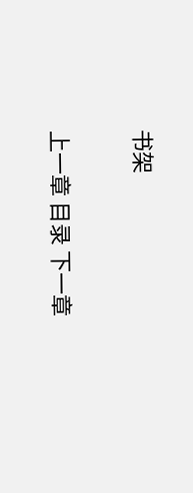书架

上一章 目录 下一章